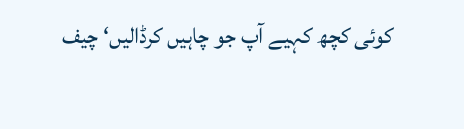کوئی کچھ کہیے آپ جو چاہیں کرڈالیں‘ چیف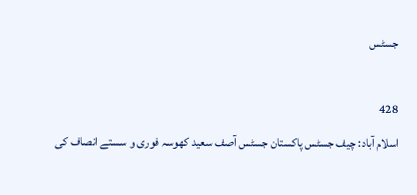جسٹس

428
اسلام آباد: چیف جسٹس پاکستان جسٹس آصف سعید کھوسہ فوری و سستے انصاف کی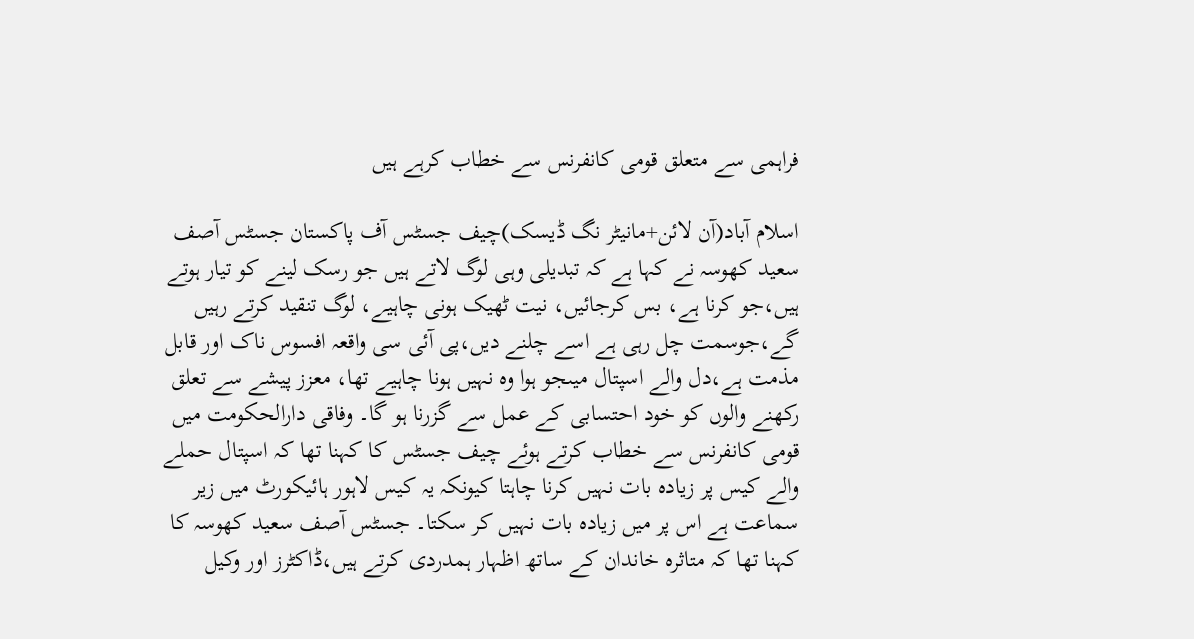فراہمی سے متعلق قومی کانفرنس سے خطاب کرہے ہیں

اسلام آباد(آن لائن+مانیٹر نگ ڈیسک)چیف جسٹس آف پاکستان جسٹس آصف سعید کھوسہ نے کہا ہے کہ تبدیلی وہی لوگ لاتے ہیں جو رسک لینے کو تیار ہوتے ہیں،جو کرنا ہے، بس کرجائیں، نیت ٹھیک ہونی چاہیے، لوگ تنقید کرتے رہیں گے،جوسمت چل رہی ہے اسے چلنے دیں،پی آئی سی واقعہ افسوس ناک اور قابل مذمت ہے،دل والے اسپتال میںجو ہوا وہ نہیں ہونا چاہیے تھا، معزز پیشے سے تعلق رکھنے والوں کو خود احتسابی کے عمل سے گزرنا ہو گا۔ وفاقی دارالحکومت میں قومی کانفرنس سے خطاب کرتے ہوئے چیف جسٹس کا کہنا تھا کہ اسپتال حملے والے کیس پر زیادہ بات نہیں کرنا چاہتا کیونکہ یہ کیس لاہور ہائیکورٹ میں زیر سماعت ہے اس پر میں زیادہ بات نہیں کر سکتا۔ جسٹس آصف سعید کھوسہ کا کہنا تھا کہ متاثرہ خاندان کے ساتھ اظہار ہمدردی کرتے ہیں،ڈاکٹرز اور وکیل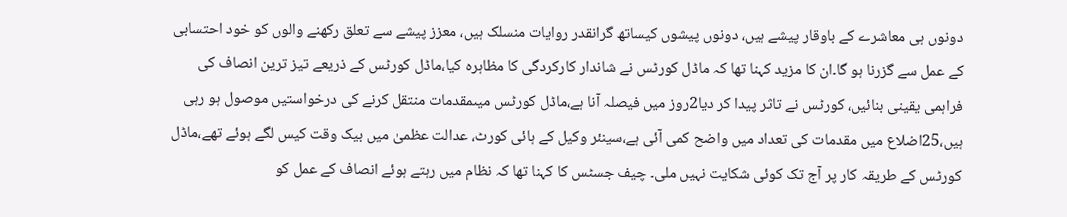دونوں ہی معاشرے کے باوقار پیشے ہیں، دونوں پیشوں کیساتھ گرانقدر روایات منسلک ہیں، معزز پیشے سے تعلق رکھنے والوں کو خود احتسابی کے عمل سے گزرنا ہو گا۔ان کا مزید کہنا تھا کہ ماڈل کورٹس نے شاندار کارکردگی کا مظاہرہ کیا،ماڈل کورٹس کے ذریعے تیز ترین انصاف کی فراہمی یقینی بنائیں، کورٹس نے تاثر پیدا کر دیا2روز میں فیصلہ آنا ہے،ماڈل کورٹس میںمقدمات منتقل کرنے کی درخواستیں موصول ہو رہی ہیں،25اضلاع میں مقدمات کی تعداد میں واضح کمی آئی ہے،سینئر وکیل کے ہائی کورٹ، عدالت عظمیٰ میں بیک وقت کیس لگے ہوئے تھے،ماڈل کورٹس کے طریقہ کار پر آج تک کوئی شکایت نہیں ملی۔ چیف جسٹس کا کہنا تھا کہ نظام میں رہتے ہوئے انصاف کے عمل کو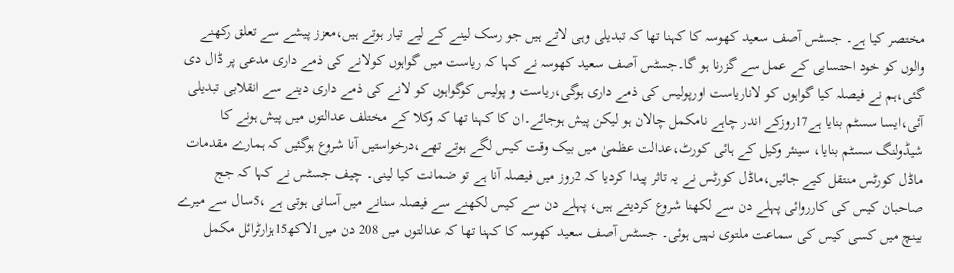مختصر کیا ہے۔ جسٹس آصف سعید کھوسہ کا کہنا تھا کہ تبدیلی وہی لاتے ہیں جو رسک لینے کے لیے تیار ہوتے ہیں،معزز پیشے سے تعلق رکھنے والوں کو خود احتسابی کے عمل سے گزرنا ہو گا۔جسٹس آصف سعید کھوسہ نے کہا کہ ریاست میں گواہوں کولانے کی ذمے داری مدعی پر ڈال دی گئی،ہم نے فیصلہ کیا گواہوں کو لاناریاست اورپولیس کی ذمے داری ہوگی،ریاست و پولیس کوگواہوں کو لانے کی ذمے داری دینے سے انقلابی تبدیلی آئی،ایسا سسٹم بنایا ہے17روزکے اندر چاہے نامکمل چالان ہو لیکن پیش ہوجائے۔ان کا کہنا تھا کہ وکلا کے مختلف عدالتوں میں پیش ہونے کا شیڈولنگ سسٹم بنایا، سینئر وکیل کے ہائی کورٹ،عدالت عظمیٰ میں بیک وقت کیس لگے ہوتے تھے،درخواستیں آنا شروع ہوگئیں کہ ہمارے مقدمات ماڈل کورٹس منتقل کیے جائیں،ماڈل کورٹس نے یہ تاثر پیدا کردیا کہ 2روز میں فیصلہ آنا ہے تو ضمانت کیا لینی۔ چیف جسٹس نے کہا کہ جج صاحبان کیس کی کارروائی پہلے دن سے لکھنا شروع کردیتے ہیں، پہلے دن سے کیس لکھنے سے فیصلہ سنانے میں آسانی ہوتی ہے ،5سال سے میرے بینچ میں کسی کیس کی سماعت ملتوی نہیں ہوئی۔ جسٹس آصف سعید کھوسہ کا کہنا تھا کہ عدالتوں میں 208 دن میں1لاکھ15ہزارٹرائل مکمل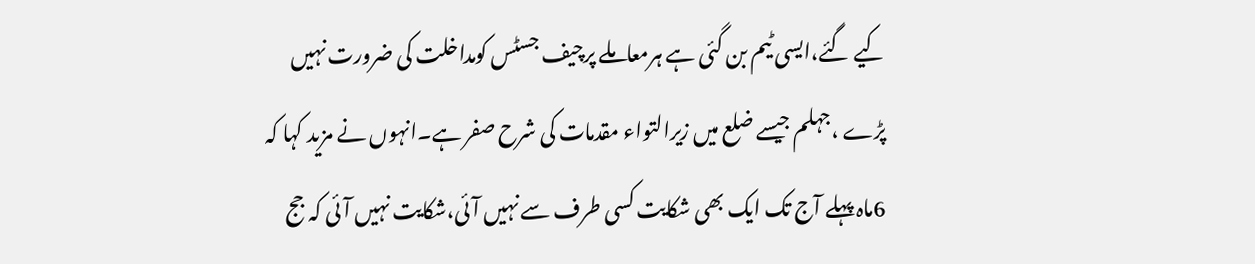کیے گئے،ایسی ٹیم بن گئی ہے ہرمعاملے پرچیف جسٹس کومداخلت کی ضرورت نہیں پڑے ،جہلم جیسے ضلع میں زیرالتواء مقدمات کی شرح صفر ہے۔انہوں نے مزید کہا کہ 6ماہ پہلے آج تک ایک بھی شکایت کسی طرف سے نہیں آئی،شکایت نہیں آئی کہ جج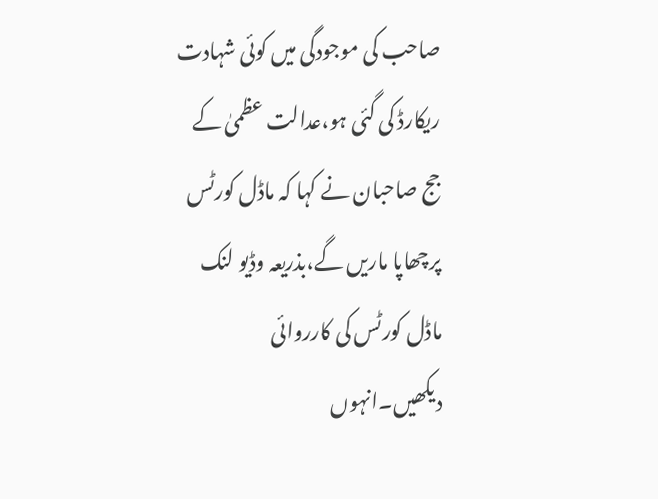صاحب کی موجودگی میں کوئی شہادت ریکارڈ کی گئی ہو،عدالت عظمیٰ کے جج صاحبان نے کہا کہ ماڈل کورٹس پرچھاپا ماریں گے،بذریعہ وڈیو لنک ماڈل کورٹس کی کارروائی دیکھیں۔انہوں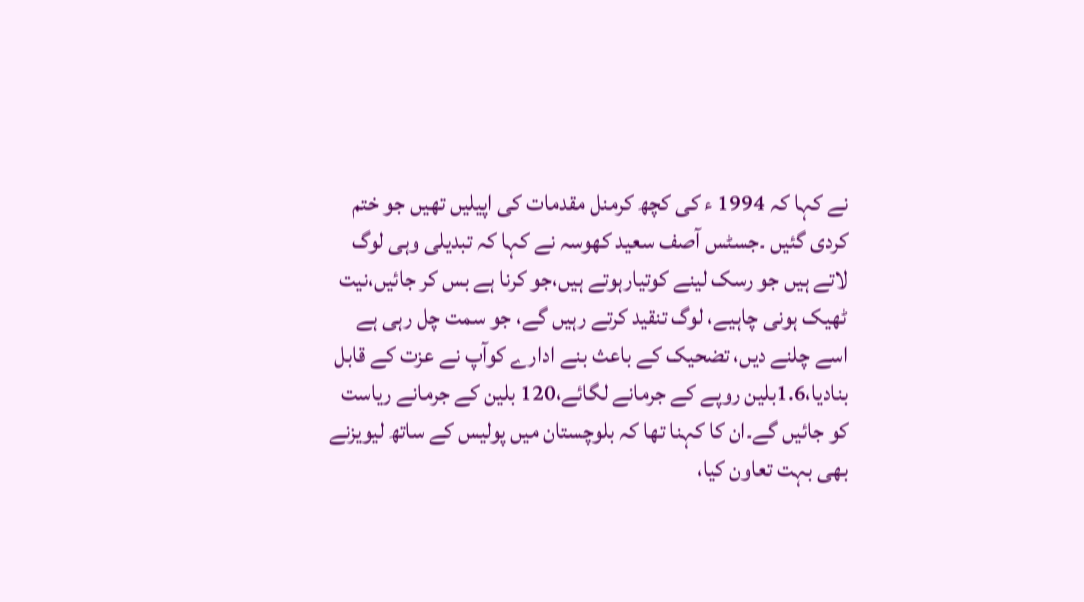نے کہا کہ 1994 ء کی کچھ کرمنل مقدمات کی اپیلیں تھیں جو ختم کردی گئیں ۔جسٹس آصف سعید کھوسہ نے کہا کہ تبدیلی وہی لوگ لاتے ہیں جو رسک لینے کوتیارہوتے ہیں،جو کرنا ہے بس کر جائیں،نیت ٹھیک ہونی چاہیے، لوگ تنقید کرتے رہیں گے، جو سمت چل رہی ہے اسے چلنے دیں، تضحیک کے باعث بنے ادارے کوآپ نے عزت کے قابل بنادیا،1.6بلین روپے کے جرمانے لگائے،120 بلین کے جرمانے ریاست کو جائیں گے۔ان کا کہنا تھا کہ بلوچستان میں پولیس کے ساتھ لیویزنے بھی بہت تعاون کیا،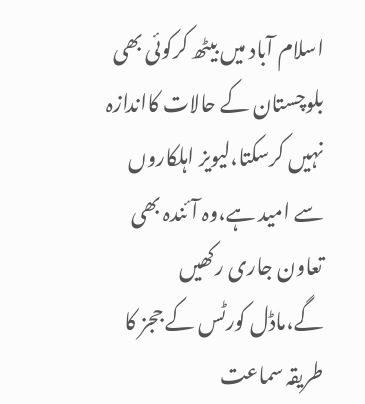اسلام آباد میں بیٹھ کرکوئی بھی بلوچستان کے حالات کااندازہ نہیں کرسکتا،لیویز اہلکاروں سے امید ہے،وہ آئندہ بھی تعاون جاری رکھیں گے،ماڈل کورٹس کے ججز کا طریقہ سماعت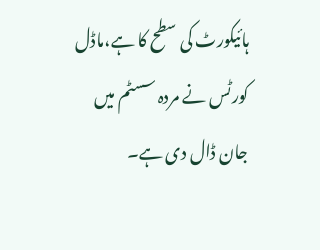ہائیکورٹ کی سطح کا ہے،ماڈل کورٹس نے مردہ سسٹم میں جان ڈال دی ہے۔